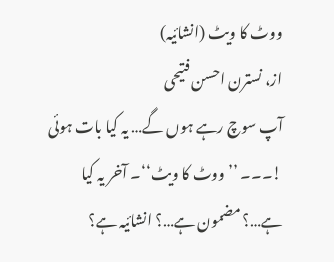ووٹ کا ویٹ (انشائیہ)
از، نسترن احسن فتیحی
آپ سوچ رہے ہوں گے… یہ کیا بات ہوئی !۔۔۔ ’’ ووٹ کا ویٹ‘‘۔ آخر یہ کیا ہے…؟ مضمون ہے…؟ انشائیہ ہے؟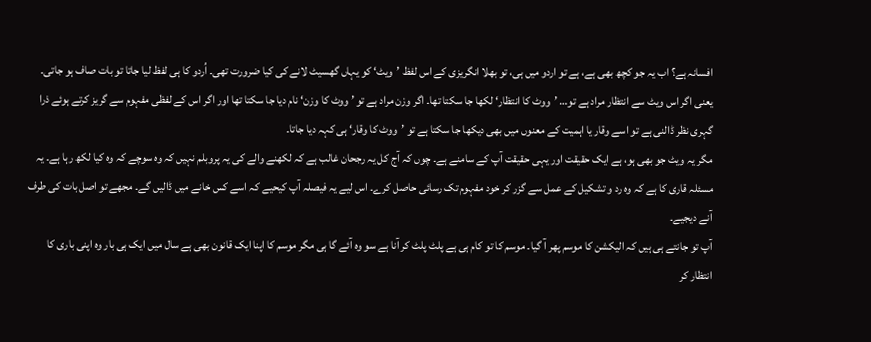افسانہ ہے؟ اب یہ جو کچھ بھی ہے، ہے تو اردو میں ہی، تو بھلا انگریزی کے اس لفظ ’ویٹ‘ کو یہاں گھسیٹ لانے کی کیا ضرورت تھی۔ اُردو کا ہی لفظ لیا جاتا تو بات صاف ہو جاتی۔ یعنی اگر اس ویٹ سے انتظار مراد ہے تو… ’ووٹ کا انتظار‘ لکھا جا سکتا تھا۔ اگر وزن مراد ہے تو ’ ووٹ کا وزن‘ نام دیا جا سکتا تھا اور اگر اس کے لفظی مفہوم سے گریز کرتے ہوئے ذرا گہری نظر ڈالنی ہے تو اسے وقار یا اہمیت کے معنوں میں بھی دیکھا جا سکتا ہے تو ’ووٹ کا وقار‘ ہی کہہ دیا جاتا۔
مگر یہ ویٹ جو بھی ہو، ہے ایک حقیقت اور یہی حقیقت آپ کے سامنے ہے۔ چوں کہ آج کل یہ رجحان غالب ہے کہ لکھنے والے کی یہ پروبلم نہیں کہ وہ سوچے کہ وہ کیا لکھ رہا ہے۔ یہ مسئلہ قاری کا ہے کہ وہ رد و تشکیل کے عمل سے گزر کر خود مفہوم تک رسائی حاصل کرے۔ اس لیے یہ فیصلہ آپ کیحیے کہ اسے کس خانے میں ڈالیں گے۔ مجھے تو اصل بات کی طرف آنے دیجیے۔
آپ تو جانتے ہی ہیں کہ الیکشن کا موسم پھر آ گیا۔ موسم کا تو کام ہی ہے پلٹ پلٹ کر آنا ہے سو وہ آئے گا ہی مگر موسم کا اپنا ایک قانون بھی ہے سال میں ایک ہی بار وہ اپنی باری کا انتظار کر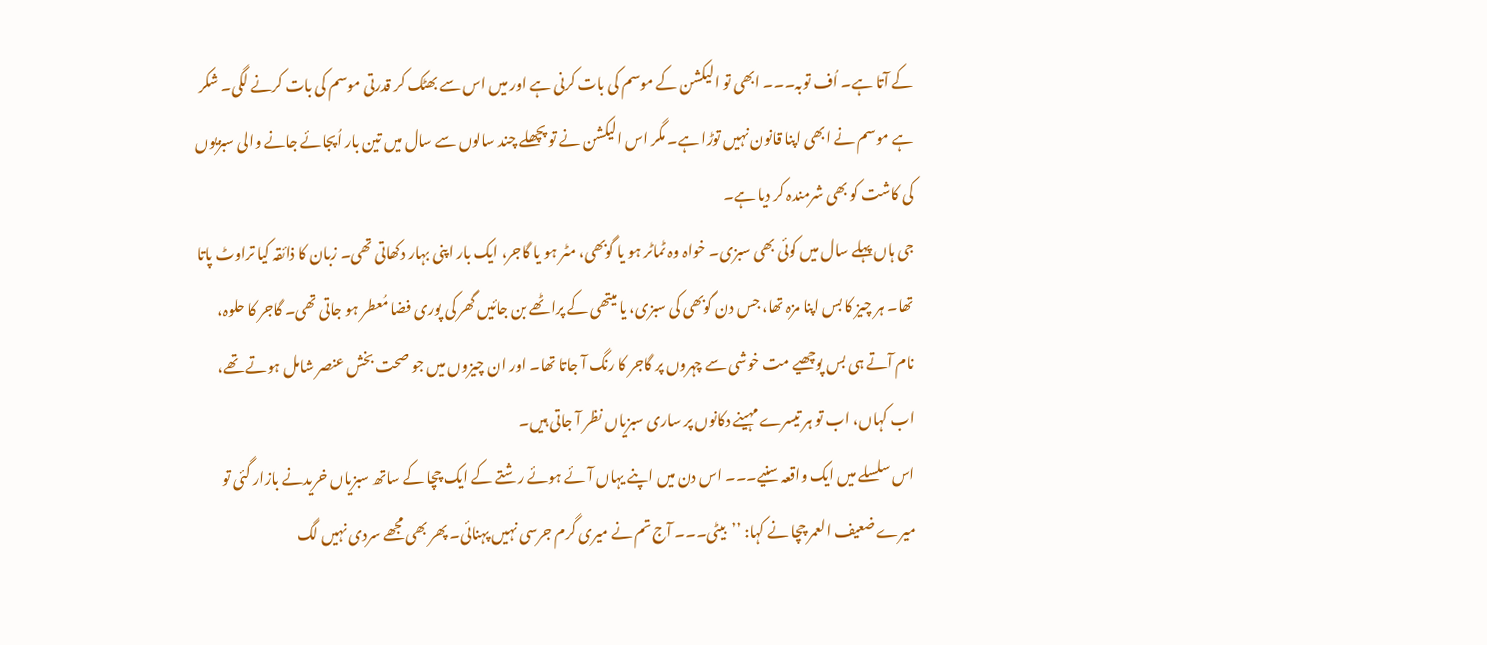کے آتا ہے۔ اُف توبہ۔۔۔ ابھی تو الیکشن کے موسم کی بات کرنی ہے اور میں اس سے بھٹک کر قدرتی موسم کی بات کرنے لگی۔ شکر ہے موسم نے ابھی اپنا قانون نہیں توڑا ہے۔ مگر اس الیکشن نے تو پچھلے چند سالوں سے سال میں تین بار اُپجائے جانے والی سبزیوں کی کاشت کو بھی شرمندہ کر دیا ہے۔
جی ہاں پہلے سال میں کوئی بھی سبزی۔ خواہ وہ ٹماٹر ہو یا گوبھی، مٹر ہو یا گاجر، ایک بار اپنی بہار دکھاتی تھی۔ زبان کا ذائقہ کیا تراوٹ پاتا تھا۔ ہر چیز کا بس اپنا مزہ تھا، جس دن گوبھی کی سبزی، یا میتھی کے پراٹھے بن جائیں گھر کی پوری فضا مُعطر ہو جاتی تھی۔ گاجر کا حلوہ، نام آتے ہی بس پوچھیے مت خوشی سے چہروں پر گاجر کا رنگ آ جاتا تھا۔ اور ان چیزوں میں جو صحت بخش عنصر شامل ہوتے تھے، اب کہاں، اب تو ہر تیسرے مہینے دکانوں پر ساری سبزیاں نظر آ جاتی ہیں۔
اس سلسلے میں ایک واقعہ سنیے۔۔۔ اس دن میں اپنے یہاں آئے ہوئے رشتے کے ایک چچا کے ساتھ سبزیاں خریدنے بازار گئی تو میرے ضعیف العمر چچا نے کہا: ’’بیٹی۔۔۔ آج تم نے میری گرم جرسی نہیں پہنائی۔ پھر بھی مجھے سردی نہیں لگ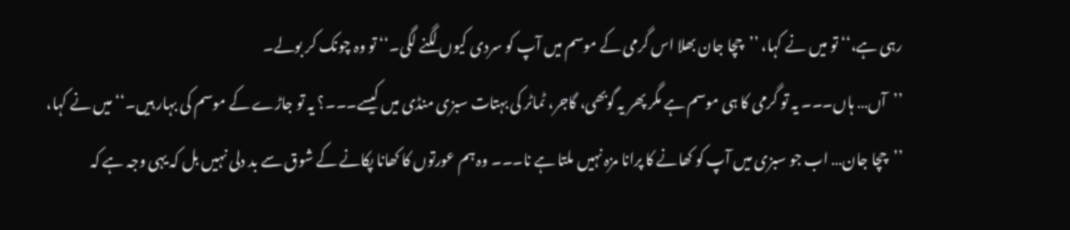رہی ہے،‘‘ تو میں نے کہا، ’’چچا جان بھلا اس گرمی کے موسم میں آپ کو سردی کیوں لگنے لگی۔‘‘ تو وہ چونک کر بولے۔
’’آں… ہاں۔۔۔ یہ تو گرمی کا ہی موسم ہے مگر پھر یہ گوبھی، گاجر، ٹماٹر کی بہتات سبزی منڈی میں کیسے۔۔۔؟ یہ تو جاڑے کے موسم کی بہار ہیں۔‘‘ میں نے کہا، ’’چچا جان… اب جو سبزی میں آپ کو کھانے کا پرانا مزہ نہیں ملتا ہے نا۔۔۔ وہ ہم عورتوں کا کھانا پکانے کے شوق سے بد دلی نہیں بل کہ یہی وجہ ہے کہ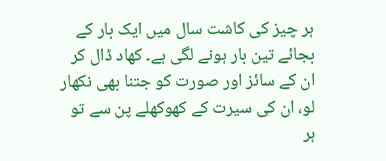ہر چیز کی کاشت سال میں ایک بار کے بجائے تین بار ہونے لگی ہے۔ کھاد ڈال کر ان کے سائز اور صورت کو جتنا بھی نکھار لو، ان کی سیرت کے کھوکھلے پن سے تو ہر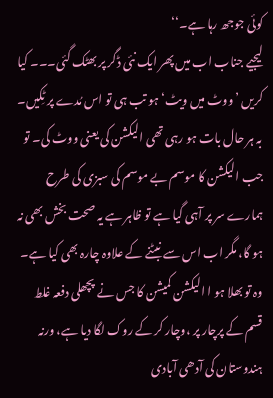کوئی جوجھ رہا ہے۔‘‘
لیجیے جناب اب میں پھر ایک نئی ڈگر پر بھٹک گئی۔۔۔ کیا کریں ’ووٹ میں ویٹ‘ ہو تب ہی تو اس مُدے پر ٹِکیں۔ بہ ہر حال بات ہو رہی تھی الیکشن کی یعنی ووٹ کی۔ تو جب الیکشن کا موسم بے موسم کی سبزی کی طرح ہمارے سر پر آہی گیا ہے تو ظاہر ہے یہ صحت بخش بھی نہ ہو گا، مگر اب اس سے نبٹنے کے علاوہ چارہ بھی کیا ہے۔ وہ تو بھلا ہو ا الیکشن کمیشن کا جس نے پچھلی دفعہ غلط قسم کے پرچار پر ،وچار کر کے روک لگا دیا ہے، ورنہ ہندوستان کی آدھی آبادی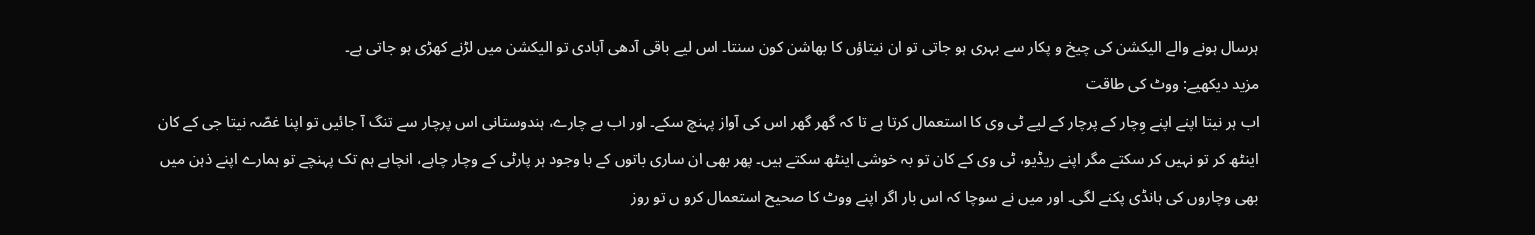ہرسال ہونے والے الیکشن کی چیخ و پکار سے بہری ہو جاتی تو ان نیتاؤں کا بھاشن کون سنتا۔ اس لیے باقی آدھی آبادی تو الیکشن میں لڑنے کھڑی ہو جاتی ہے۔
مزید دیکھیے: ووٹ کی طاقت
اب ہر نیتا اپنے اپنے وِچار کے پرچار کے لیے ٹی وی کا استعمال کرتا ہے تا کہ گھر گھر اس کی آواز پہنچ سکے۔ اور اب بے چارے، ہندوستانی اس پرچار سے تنگ آ جائیں تو اپنا غصّہ نیتا جی کے کان اینٹھ کر تو نہیں کر سکتے مگر اپنے ریڈیو، ٹی وی کے کان تو بہ خوشی اینٹھ سکتے ہیں۔ پھر بھی ان ساری باتوں کے با وجود ہر پارٹی کے وچار چاہے، انچاہے ہم تک پہنچے تو ہمارے اپنے ذہن میں بھی وچاروں کی ہانڈی پکنے لگی۔ اور میں نے سوچا کہ اس بار اگر اپنے ووٹ کا صحیح استعمال کرو ں تو روز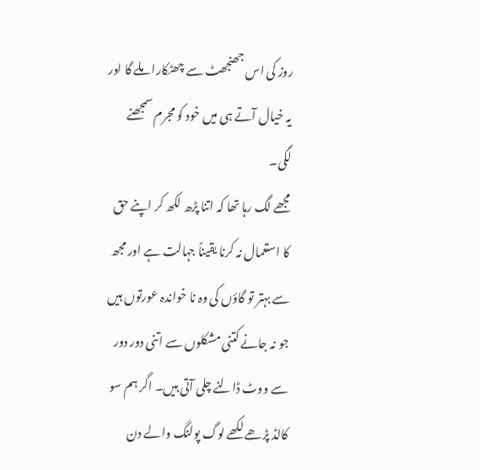روز کی اس جھنجھٹ سے چھٹکارا ملے گا اور یہ خیال آتے ہی میں خود کو مجرم سمجھنے لگی۔
مجھے لگ رہا تھا کہ اتنا پڑھ لکھ کر اپنے حق کا استعمال نہ کرنا یقیناً جہالت ہے اور مجھ سے بہتر تو گاؤں کی وہ نا خواندہ عورتوں ہیں جو نہ جانے کتنی مشکلوں سے اتنی دور دور سے ووٹ ڈالنے چلی آتی ہیں۔ اگر ہم سو کالڈ پڑھے لکھے لوگ پولنگ والے دن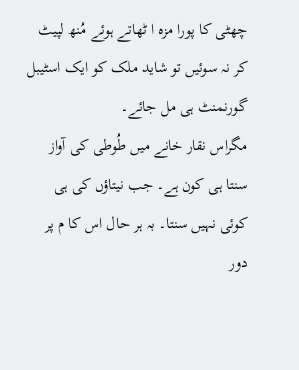چھٹی کا پورا مزہ ا ٹھاتے ہوئے مُنھ لپیٹ کر نہ سوئیں تو شاید ملک کو ایک اسٹیبل گورنمنٹ ہی مل جائے۔
مگراس نقار خانے میں طُوطی کی آواز سنتا ہی کون ہے۔ جب نیتاؤں کی ہی کوئی نہیں سنتا۔ بہ ہر حال اس کا م پر دور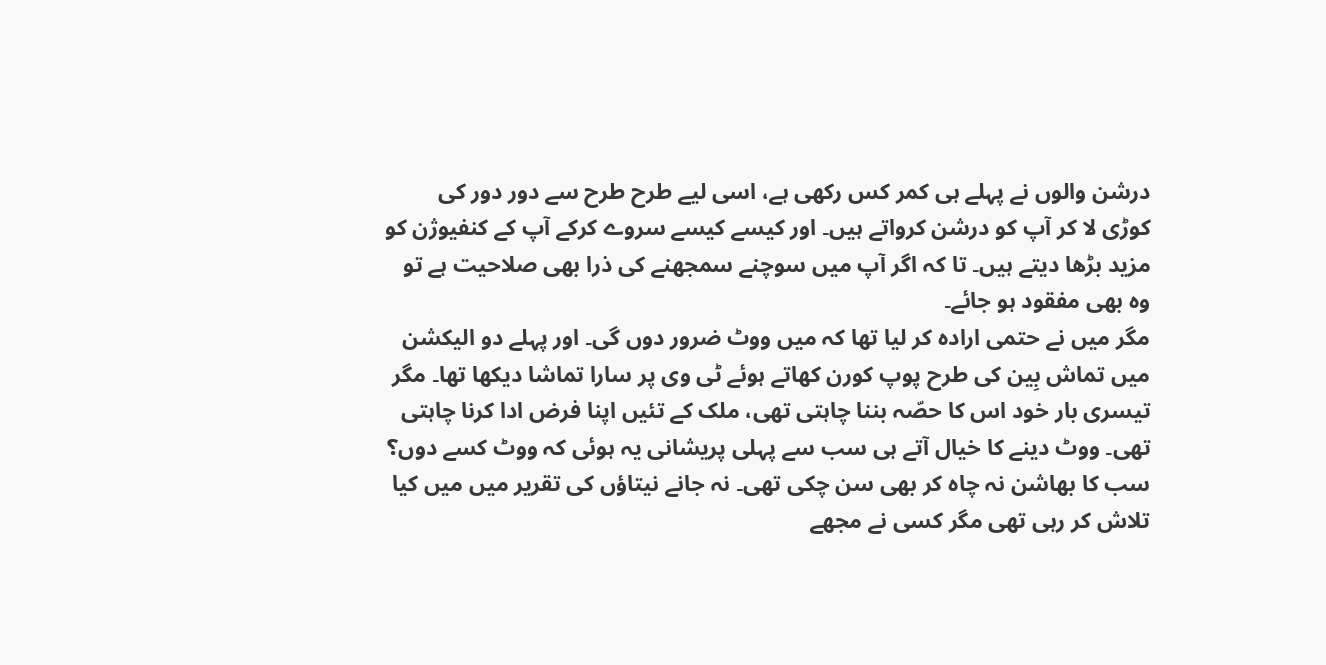درشن والوں نے پہلے ہی کمر کس رکھی ہے، اسی لیے طرح طرح سے دور دور کی کوڑی لا کر آپ کو درشن کرواتے ہیں۔ اور کیسے کیسے سروے کرکے آپ کے کنفیوژن کو مزید بڑھا دیتے ہیں۔ تا کہ اگر آپ میں سوچنے سمجھنے کی ذرا بھی صلاحیت ہے تو وہ بھی مفقود ہو جائے۔
مگر میں نے حتمی ارادہ کر لیا تھا کہ میں ووٹ ضرور دوں گی۔ اور پہلے دو الیکشن میں تماش بِین کی طرح پوپ کورن کھاتے ہوئے ٹی وی پر سارا تماشا دیکھا تھا۔ مگر تیسری بار خود اس کا حصّہ بننا چاہتی تھی، ملک کے تئیں اپنا فرض ادا کرنا چاہتی تھی۔ ووٹ دینے کا خیال آتے ہی سب سے پہلی پریشانی یہ ہوئی کہ ووٹ کسے دوں؟ سب کا بھاشن نہ چاہ کر بھی سن چکی تھی۔ نہ جانے نیتاؤں کی تقریر میں میں کیا تلاش کر رہی تھی مگر کسی نے مجھے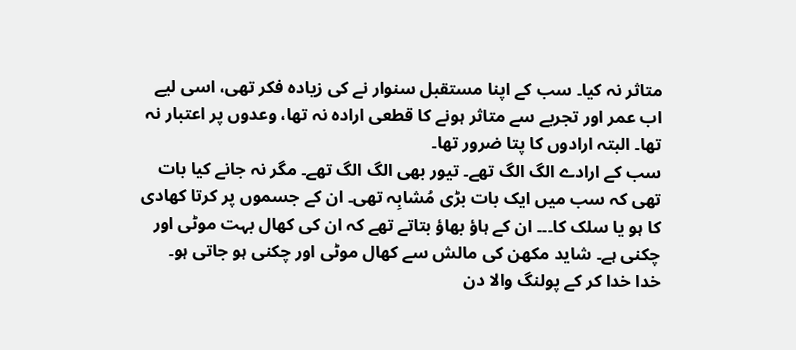متاثر نہ کیا۔ سب کے اپنا مستقبل سنوار نے کی زیادہ فکر تھی، اسی لیے اب عمر اور تجربے سے متاثر ہونے کا قطعی ارادہ نہ تھا، وعدوں پر اعتبار نہ تھا۔ البتہ ارادوں کا پتا ضرور تھا۔
سب کے ارادے الگ الگ تھے۔ تیور بھی الگ الگ تھے۔ مگر نہ جانے کیا بات تھی کہ سب میں ایک بات بڑی مُشابِہ تھی۔ ان کے جسموں پر کرتا کھادی کا ہو یا سلک کا۔۔۔ ان کے ہاؤ بھاؤ بتاتے تھے کہ ان کی کھال بہت موٹی اور چکنی ہے۔ شاید مکھن کی مالش سے کھال موٹی اور چکنی ہو جاتی ہو۔
خدا خدا کر کے پولنگ والا دن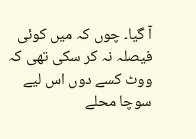آ گیا۔ چوں کہ میں کوئی فیصلہ نہ کر سکی تھی کہ ووٹ کسے دوں اس لیے سوچا محلے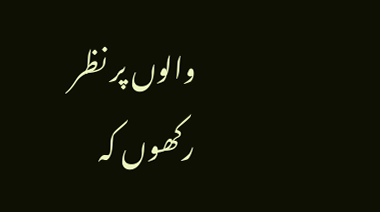والوں پر نظر رکھوں کہ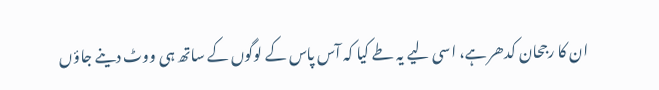ان کا رجحان کدھر ہے، اسی لیے یہ طے کیا کہ آس پاس کے لوگوں کے ساتھ ہی ووٹ دینے جاؤں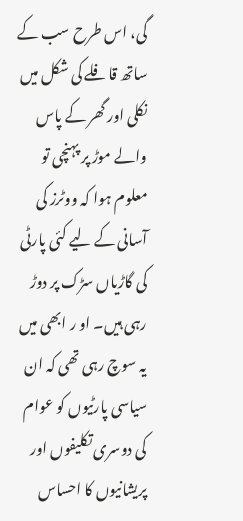گی، اس طرح سب کے ساتھ قافلے کی شکل میں نکلی اور گھر کے پاس والے موڑ پر پہنچی تو معلوم ہوا کہ ووٹرز کی آسانی کے لیے کئی پارٹی کی گاڑیاں سڑک پر دوڑ رہی ہیں۔ او ر ابھی میں یہ سوچ رہی تھی کہ ان سیاسی پارٹیوں کو عوام کی دوسری تکلیفوں اور پریشانیوں کا احساس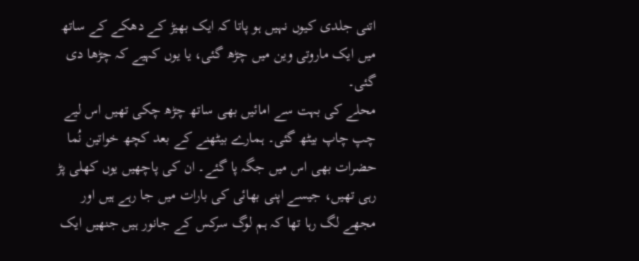اتنی جلدی کیوں نہیں ہو پاتا کہ ایک بھیڑ کے دھکے کے ساتھ میں ایک ماروتی وین میں چڑھ گئی، یا یوں کہیے کہ چڑھا دی گئی۔
محلے کی بہت سے امائیں بھی ساتھ چڑھ چکی تھیں اس لیے چپ چاپ بیٹھ گئی۔ ہمارے بیٹھنے کے بعد کچھ خواتین نُما حضرات بھی اس میں جگہ پا گئے۔ ان کی پاچھیں یوں کھلی پڑ رہی تھیں، جیسے اپنی بھائی کی بارات میں جا رہے ہیں اور مجھے لگ رہا تھا کہ ہم لوگ سرکس کے جانور ہیں جنھیں ایک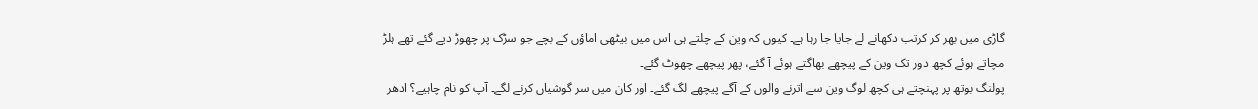گاڑی میں بھر کر کرتب دکھانے لے جایا جا رہا ہے۔ کیوں کہ وین کے چلتے ہی اس میں بیٹھی اماؤں کے بچے جو سڑک پر چھوڑ دیے گئے تھے ہلڑ مچاتے ہوئے کچھ دور تک وین کے پیچھے بھاگتے ہوئے آ گئے، پھر پیچھے چھوٹ گئے۔
پولنگ بوتھ پر پہنچتے ہی کچھ لوگ وین سے اترنے والوں کے آگے پیچھے لگ گئے۔ اور کان میں سر گوشیاں کرنے لگے۔ آپ کو نام چاہیے؟ ادھر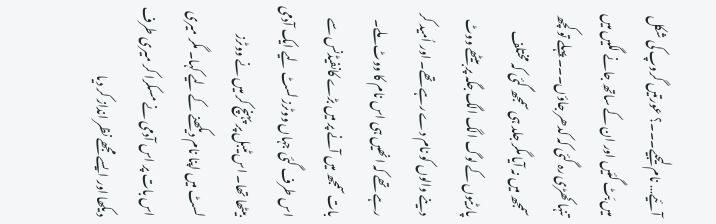آئیے… نام لیجیے۔۔۔؟ عورتیں گروپ کی شکل میں بَٹ گئیں اور ان کے ساتھ جانے لگیں میں تنہا کھڑی رہ گئی کہ کدھر جاؤں۔۔۔ پہلے تو کچھ سمجھ میں نہ آیا مگر جلد ہی سمجھ گئی کہ مختلف پارٹیوں کے لوگ الگ الگ جگہ پر بیٹھے ووٹ دینے والوں کو نام دے رہے تھے۔ اور اُمید کر رہے تھے کہ انھیں ہی اس نام کا ووٹ ملے۔
بات سمجھ میں آنے پر میں بڑے کانفیڈنس سے اس طرف گئی جہاں ووٹرز لسٹ لیے ایک آدمی بیٹھا تھا۔ اس ٹیبل پر پہنچ کر میں نے ووٹرز لسٹ میں اپنا نام دیکھنے کے لیے کہا۔ مگر میری اس بات پر اس آدمی نے مسکرا کر میری طرف دیکھا اور ایسے مجھے نظر انداز کر دیا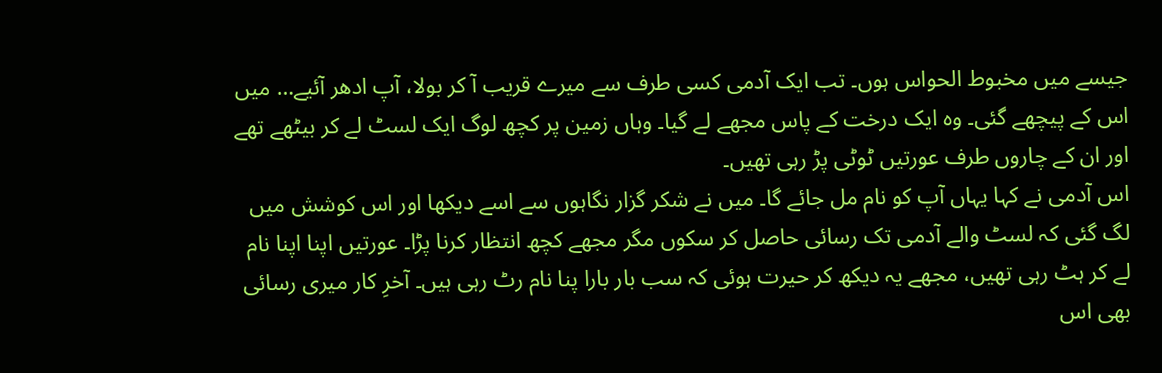جیسے میں مخبوط الحواس ہوں۔ تب ایک آدمی کسی طرف سے میرے قریب آ کر بولا، آپ ادھر آئیے… میں اس کے پیچھے گئی۔ وہ ایک درخت کے پاس مجھے لے گیا۔ وہاں زمین پر کچھ لوگ ایک لسٹ لے کر بیٹھے تھے اور ان کے چاروں طرف عورتیں ٹوٹی پڑ رہی تھیں۔
اس آدمی نے کہا یہاں آپ کو نام مل جائے گا۔ میں نے شکر گزار نگاہوں سے اسے دیکھا اور اس کوشش میں لگ گئی کہ لسٹ والے آدمی تک رسائی حاصل کر سکوں مگر مجھے کچھ انتظار کرنا پڑا۔ عورتیں اپنا اپنا نام لے کر ہٹ رہی تھیں، مجھے یہ دیکھ کر حیرت ہوئی کہ سب بار بارا پنا نام رٹ رہی ہیں۔ آخرِ کار میری رسائی بھی اس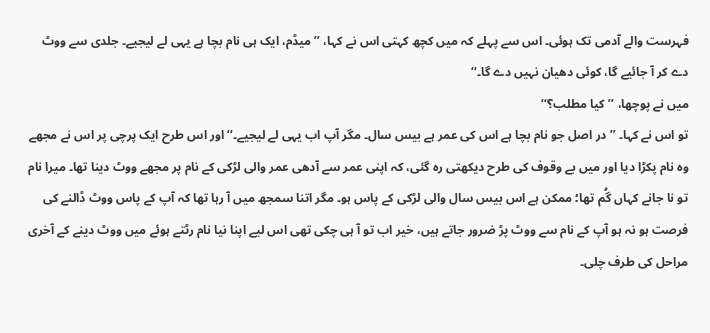فہرست والے آدمی تک ہوئی۔ اس سے پہلے کہ میں کچھ کہتی اس نے کہا، ’’ میڈم، ایک ہی نام بچا ہے یہی لے لیجیے۔ جلدی سے ووٹ دے کر آ جائیے گا، کوئی دھیان نہیں دے گا۔‘‘
میں نے پوچھا، ’’کیا مطلب؟‘‘
تو اس نے کہا۔ ’’در اصل جو نام بچا ہے اس کی عمر ہے بیس سال۔ مگر آپ اب یہی لے لیجیے۔‘‘ اور اس طرح ایک پرچی پر اس نے مجھے وہ نام پکڑا دیا اور میں بے وقوف کی طرح دیکھتی رہ گئی، کہ اپنی عمر سے آدھی عمر والی لڑکی کے نام پر مجھے ووٹ دینا تھا۔ میرا نام تو نا جانے کہاں گُم تھا؛ ممکن ہے اس بیس سال والی لڑکی کے پاس ہو۔ مگر اتنا سمجھ میں آ رہا تھا کہ آپ کے پاس ووٹ ڈالنے کی فرصت ہو نہ ہو آپ کے نام سے ووٹ پڑ ضرور جاتے ہیں، خیر اب تو آ ہی چکی تھی اس لیے اپنا نیا نام رٹتے ہوئے میں ووٹ دینے کے آخری مراحل کی طرف چلی۔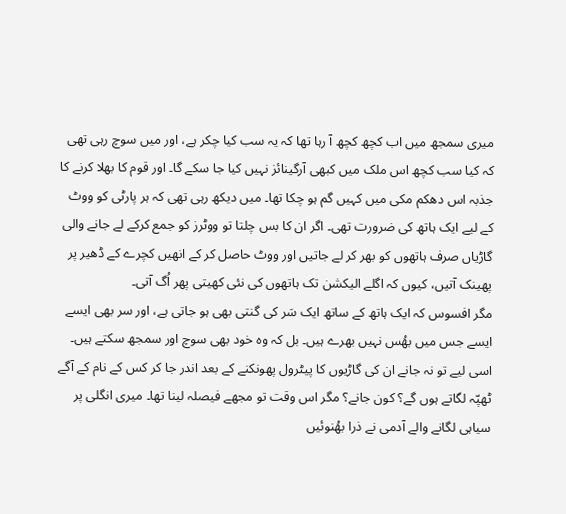میری سمجھ میں اب کچھ کچھ آ رہا تھا کہ یہ سب کیا چکر ہے، اور میں سوچ رہی تھی کہ کیا سب کچھ اس ملک میں کبھی آرگینائز نہیں کیا جا سکے گا۔ اور قوم کا بھلا کرنے کا جذبہ اس دھکم مکی میں کہیں گم ہو چکا تھا۔ میں دیکھ رہی تھی کہ ہر پارٹی کو ووٹ کے لیے ایک ہاتھ کی ضرورت تھی۔ اگر ان کا بس چلتا تو ووٹرز کو جمع کرکے لے جانے والی گاڑیاں صرف ہاتھوں کو بھر کر لے جاتیں اور ووٹ حاصل کر کے انھیں کچرے کے ڈھیر پر پھینک آتیں، کیوں کہ اگلے الیکشن تک ہاتھوں کی نئی کھیتی پھر اُگ آتی۔
مگر افسوس کہ ایک ہاتھ کے ساتھ ایک سَر کی گنتی بھی ہو جاتی ہے، اور سر بھی ایسے ایسے جس میں بھُس نہیں بھرے ہیں۔ بل کہ وہ خود بھی سوچ اور سمجھ سکتے ہیں۔ اسی لیے تو نہ جانے ان کی گاڑیوں کا پیٹرول پھونکنے کے بعد اندر جا کر کس کے نام کے آگے ٹھپّہ لگاتے ہوں گے؟ کون جانے؟ مگر اس وقت تو مجھے فیصلہ لینا تھا۔ میری انگلی پر سیاہی لگانے والے آدمی نے ذرا بھُنوئیں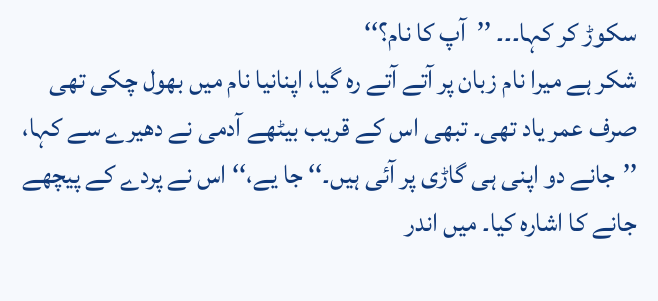سکوڑ کر کہا۔۔۔ ’’آپ کا نام؟‘‘
شکر ہے میرا نام زبان پر آتے آتے رہ گیا، اپنانیا نام میں بھول چکی تھی صرف عمر یاد تھی۔ تبھی اس کے قریب بیٹھے آدمی نے دھیرے سے کہا، ’’جانے دو اپنی ہی گاڑی پر آئی ہیں۔‘‘ جا یے،‘‘ اس نے پردے کے پیچھے جانے کا اشارہ کیا۔ میں اندر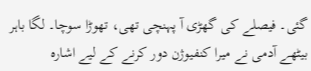گئی۔ فیصلے کی گھڑی آ پہنچی تھی، تھوڑا سوچا۔ لگا باہر بیٹھے آدمی نے میرا کنفیوژن دور کرنے کے لیے اشارہ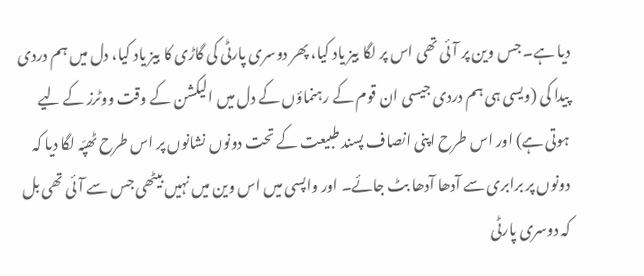دیا ہے۔ جس وین پر آئی تھی اس پر لگا بیز یاد کیا، پھر دوسری پارٹی کی گاڑی کا بیز یاد کیا، دل میں ہم دردی پیدا کی (ویسی ہی ہم دردی جیسی ان قوم کے رہنماؤں کے دل میں الیکشن کے وقت ووٹرز کے لیے ہوتی ہے) اور اس طرح اپنی انصاف پسند طبیعت کے تحت دونوں نشانوں پر اس طرح ٹھپّہ لگا دیا کہ دونوں پر برابری سے آدھا آدھا بٹ جائے۔ اور واپسی میں اس وین میں نہیں بیٹھی جس سے آئی تھی بل کہ دوسری پارٹی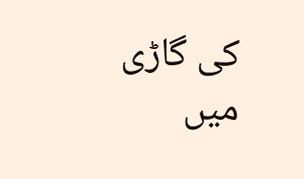کی گاڑی میں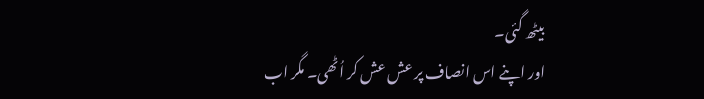بیٹھ گئی۔
اور اپنے اس انصاف پر عش عش کر اُٹھی۔ مگر اب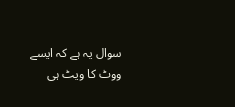سوال یہ ہے کہ ایسے ووٹ کا ویٹ ہی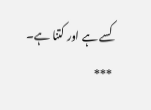کسے ہے اور کتنا ہے۔
***